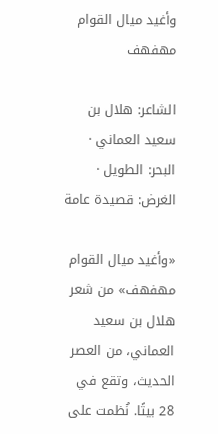وأغيد ميال القوام مهفهف

الشاعر: هلال بن سعيد العماني · البحر: الطويل · الغرض: قصيدة عامة

«وأغيد ميال القوام مهفهف» من شعر هلال بن سعيد العماني، من العصر الحديث، وتقع في 28 بيتًا. نُظمت على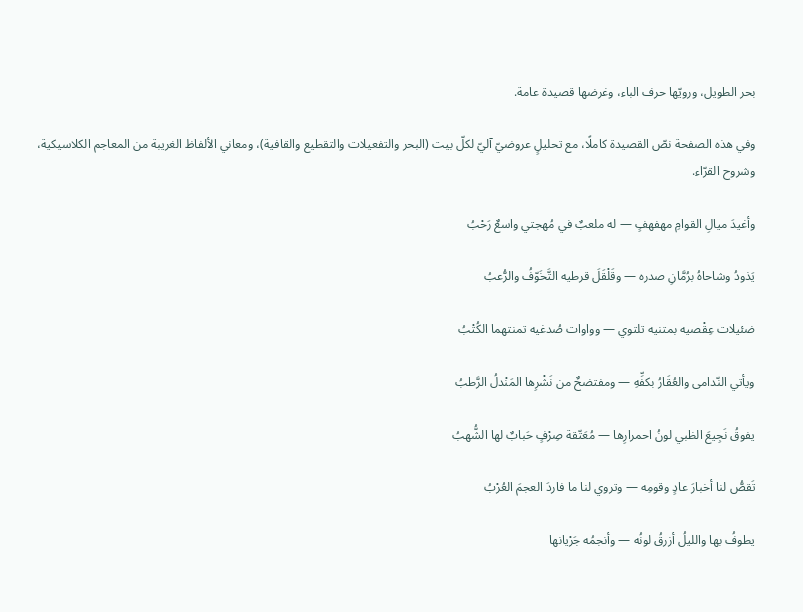بحر الطويل، ورويّها حرف الباء، وغرضها قصيدة عامة.

وفي هذه الصفحة نصّ القصيدة كاملًا، مع تحليلٍ عروضيّ آليّ لكلّ بيت (البحر والتفعيلات والتقطيع والقافية)، ومعاني الألفاظ الغريبة من المعاجم الكلاسيكية، وشروح القرّاء.

وأغيدَ ميالِ القوامِ مهفهفٍ — له ملعبٌ في مُهجتي واسعٌ رَحْبُ

يَذودُ وشاحاهُ برُمَّانِ صدره — وقَلْقَلَ قرطيه التَّخَوّفُ والرُّعبُ

ضئيلات عِقْصيه بمتنيه تلتوي — وواوات صُدغيه تمنتهما الكُتْبُ

ويأتي النّدامى والعُقَارُ بكفِّهِ — ومفتضحٌ من نَشْرِها المَنْدلُ الرَّطبُ

يفوقُ نَجِيعَ الظبي لونُ احمرارِها — مُعَتّقة صِرْفٍ حَبابٌ لها الشُّهبُ

تَقصُّ لنا أخبارَ عادٍ وقومِه — وتروي لنا ما فاردَ العجمَ العُرْبُ

يطوفُ بها والليلُ أزرقُ لونُه — وأنجمُه جَرْيانها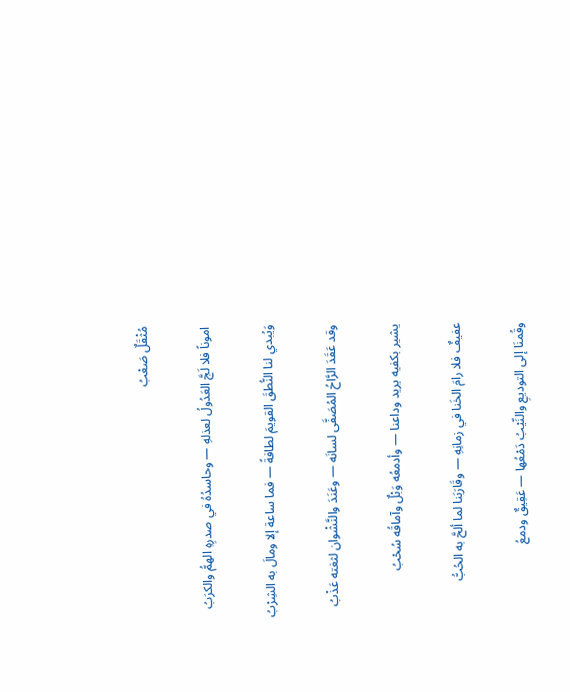مُثْقَلٌ صَعْبُ

اموناً فلا لَجَّ العَدُولُ لعذلهِ — وحاسدُهُ في صدرِهِ الهمُّ والكرَبُ

وَيُبدي لنا النُّطقَ القويمَ لطافةً — فما ساعة إلا ومالَ به الشِرْبُ

وقد عَقَدَ الرَّاحُ المُصَفَّى لسانَه — وعَنَدَ والنَّشْوان لثغته عَذْبُ

يشير بكفيه يريد وداعنا — وأدمعُه وَبْلٌ وآماقُه سُحْبُ

عفيفٌ فلا رامَ الخَنا في زمانِهِ — وقَارَبَنا لما ألحَّ به الحُبُّ

وقُمنَا إلى التوديعِ والنِّيْبُ دَمْعُها — عَقِيقٌ ودمعُ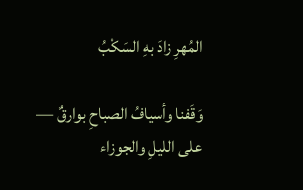المُهرِ زادَ بهِ السَكْبُ

وَقَفنا وأسيافُ الصباحِ بوارقٌ — على الليلِ والجوزاء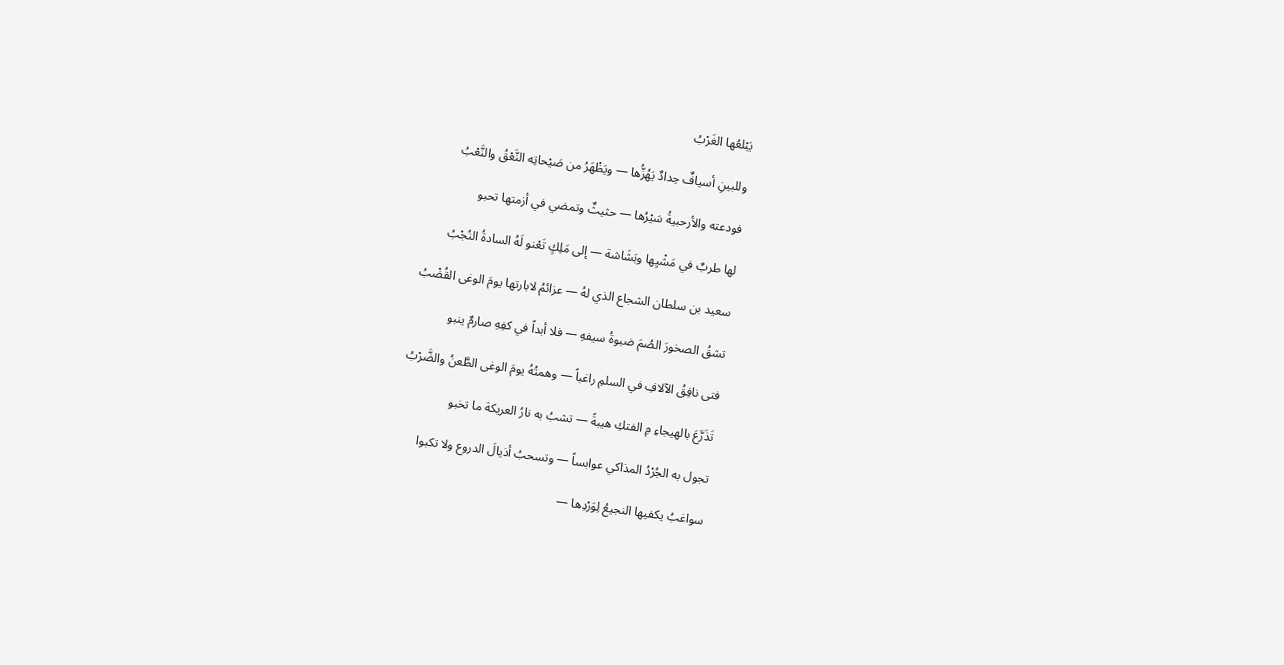يَبْلعُها الغَرْبُ

وللبينِ أسيافٌ حِدادٌ يَهُزُّها — ويَظْهَرُ من صَيْحاتِه النَّعْقُ والنَّعْبُ

فودعته والأرحبيةُ سَيْرُها — حثيثٌ وتمضي في أزمتها تحبو

لها طربٌ في مَشْيِها وبَشَاشة — إلى مَلِكٍ تَعْنو لَهُ السادةُ النُجْبُ

سعيد بن سلطان الشجاع الذي لهُ — عزائمُ لابارتها يومَ الوغى القُضْبُ

تشقُ الصخورَ الصُمَ ضبوةُ سيفهِ — فلا أبداً في كفِهِ صارمٌ ينبو

فتى نافِقُ الآلافِ في السلمِ راغباً — وهمتُهُ يومَ الوغى الطَّعنُ والضَّرْبُ

تَذَرَّعَ بالهيجاءِ مِ الفتكِ هيبةً — تشبُ به نارُ العريكة ما تخبو

تجول به الجُرْدُ المذاكي عوابساً — وتسحبُ أذيالَ الدروع ولا تكبوا

سواغبُ يكفيها النجيعُ لِوَرْدِها —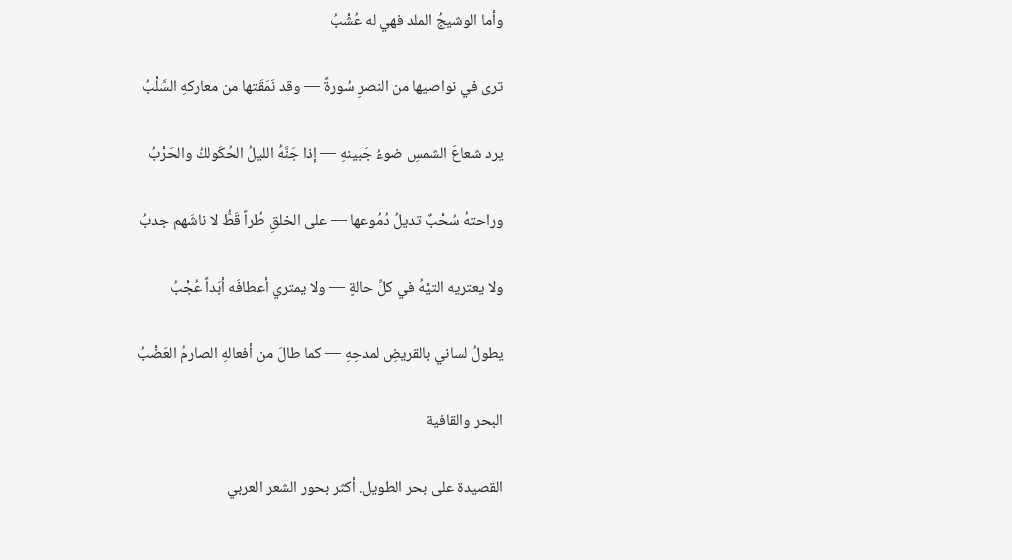وأما الوشيجُ الملد فهي له عُشْبُ

ترى في نواصيها من النصرِ سُورةً — وقد نَمَقَتها من معاركهِ السَّلْبُ

يرد شعاعَ الشمسِ ضوءُ جَبينهِ — إذا جَنَّهُ الليلُ الحُكَولكُ والحَرْبُ

وراحتهُ سُحْبٌ تديلُ دُمُوعها — على الخلقِ طُراً قَطُّ لا ناشَهم جدبُ

ولا يعتريه التيْهُ في كلِّ حالةٍ — ولا يمتري أعطافَه أبَداً عُجْبُ

يطولُ لساني بالقريضِ لمدحِهِ — كما طالَ من أفعالهِ الصارمُ العَضْبُ

البحر والقافية

القصيدة على بحر الطويل. أكثر بحور الشعر العربي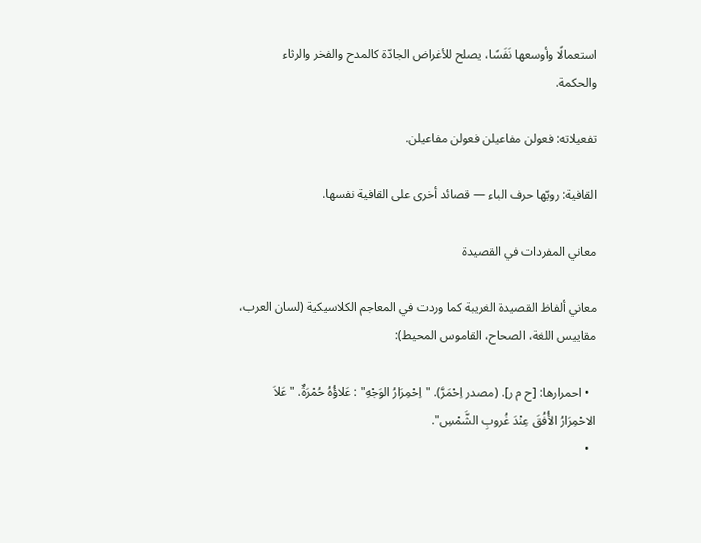استعمالًا وأوسعها نَفَسًا، يصلح للأغراض الجادّة كالمدح والفخر والرثاء والحكمة.

تفعيلاته: فعولن مفاعيلن فعولن مفاعيلن.

القافية: رويّها حرف الباء — قصائد أخرى على القافية نفسها.

معاني المفردات في القصيدة

معاني ألفاظ القصيدة الغريبة كما وردت في المعاجم الكلاسيكية (لسان العرب، مقاييس اللغة، الصحاح، القاموس المحيط):

  • احمرارها: [ح م ر]. (مصدر اِحْمَرَّ). "اِحْمِرَارُ الوَجْهِ" : عَلاؤُهُ حُمْرَةٌ. "عَلاَ الاحْمِرَارُ الأُفُقَ عِنْدَ غُروبِ الشَّمْسِ".
  •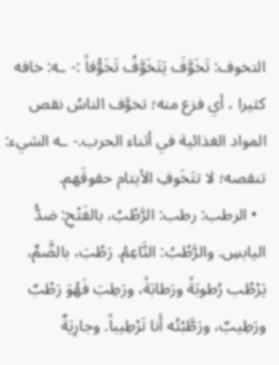التخوف: تَخَوَّفَ يَتَخَوَّفُ تَخَوُّفاً :- ـه: خافه كثيرا ، أي فزع منه؛ تخوَّف الناسُ نقص المواد الغذائية في أثناء الحرب.- ـه الشيء: تنقصه؛ لا تتَخَوفِ الأيتام حقوقَهم.
  • الرطب: رطب: الرَّطْبُ، بالفَتْحِ: ضدُّ اليابسِ. والرَّطْبُ: النَّاعِمُ. رَطُبَ، بالضَّمِّ، يَرْطُب رُطوبَةً ورَطابَةً، ورَطِبَ فَهُوَ رَطْبٌ ورَطِيبٌ، ورَطَّبْتُه أَنا تَرْطِيباً. وجارِيَةٌ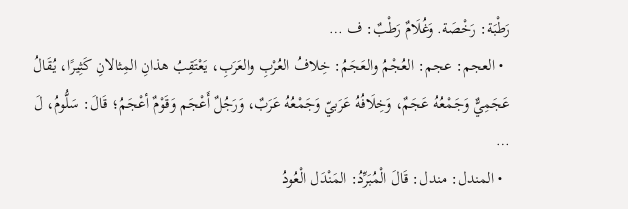رَطْبَة: رَخْصَة. وَغُلَامٌ رَطْبٌ: ف …
  • العجم: عجم: العُجْمُ والعَجَمُ: خِلافُ العُرْبِ والعَرَبِ، يَعْتَقِبُ هذانِ المِثالانِ كَثِيرًا، يُقَالُ عَجَمِيٌّ وَجَمْعُهُ عَجَمٌ، وَخِلَافُهُ عَرَبيّ وَجَمْعُهُ عَرَبٌ، وَرَجُلٌ أَعْجَم وَقَوْمٌ أعْجَمُ؛ قَالَ: سَلُّومُ، لَ …
  • المندل: مندل: قَالَ الْمُبَرِّدُ: المَنْدَل الْعُودُ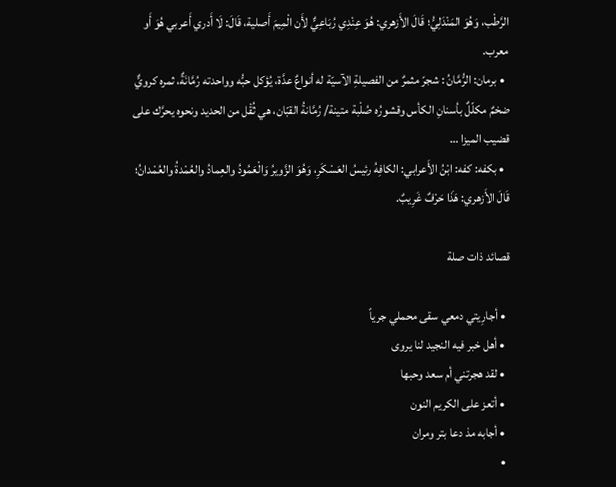الرَّطْب، وَهُوَ المَنْدَلِيُّ؛ قَالَ الأَزهري: هُوَ عِنْدِي رُبَاعِيٌّ لأَن الْمِيمَ أَصلية، قَالَ: لَا أَدري أَعربي هُوَ أَو معرب.
  • برمان: الرُّمَّانُ : شجرّ مثمرٌ من الفصيلةِ الآسيّة له أنواعٌ عدَّة، يُؤكل حبُّه وواحدته رُمَّانَةٌ، ثمره كرويٌّ ضخمٌ مكلّلٌ بأسنانِ الكأس وقشورُه صُلْبة متينة/ رُمَّانةُ القبّان، هي ثُقْل من الحديد ونحوه يحرَّك على قضيب الميزا …
  • بكفه: كفه: ابْنُ الأَعرابي: الكافِهُ رئيسُ العَسْكَرِ، وَهُوَ الزَّويرُ وَالْعَمُودُ والعِمادُ والعُمْدةُ والعُمْدانُ؛ قَالَ الأَزهري: هَذَا حَرْفٌ غَرِيبٌ.

قصائد ذات صلة

  • أجارِيتي دمعي سقى محملي جرياً
  • أهل خبر فيه النجيد لنا يروى
  • لقد هجرتني أم سعد وحبها
  • أتعز على الكريم النون
  • أجابه مذ دعا بتر ومران
  •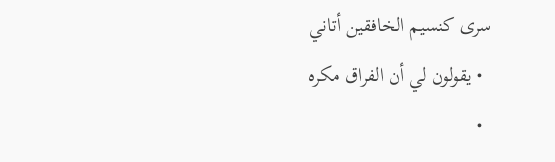سرى كنسيم الخافقين أتاني
  • يقولون لي أن الفراق مكره
  •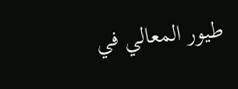طيور المعالي في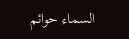السماء حوائم